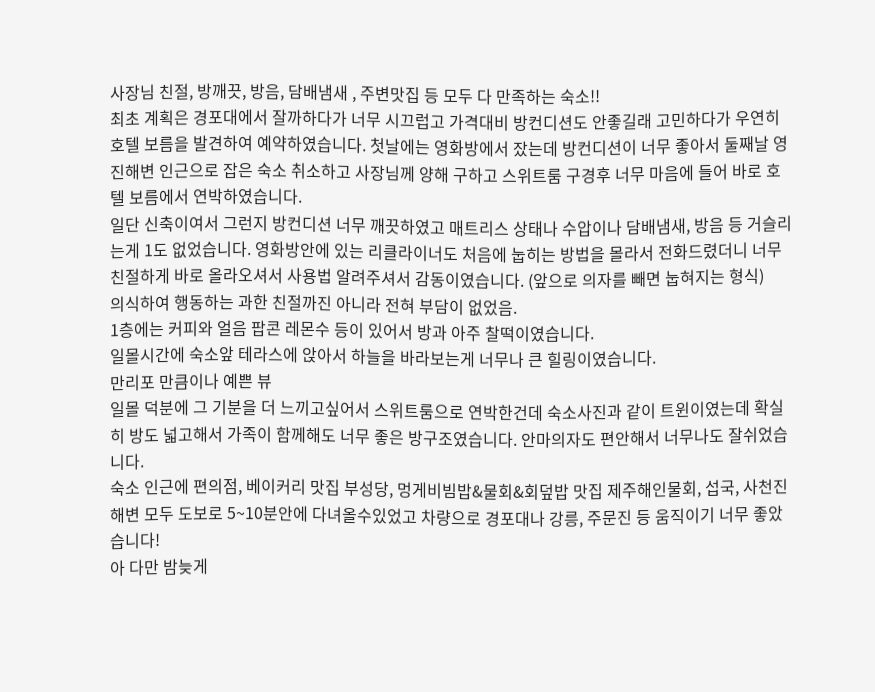사장님 친절, 방깨끗, 방음, 담배냄새 , 주변맛집 등 모두 다 만족하는 숙소!!
최초 계획은 경포대에서 잘까하다가 너무 시끄럽고 가격대비 방컨디션도 안좋길래 고민하다가 우연히 호텔 보름을 발견하여 예약하였습니다. 첫날에는 영화방에서 잤는데 방컨디션이 너무 좋아서 둘째날 영진해변 인근으로 잡은 숙소 취소하고 사장님께 양해 구하고 스위트룸 구경후 너무 마음에 들어 바로 호텔 보름에서 연박하였습니다.
일단 신축이여서 그런지 방컨디션 너무 깨끗하였고 매트리스 상태나 수압이나 담배냄새, 방음 등 거슬리는게 1도 없었습니다. 영화방안에 있는 리클라이너도 처음에 눕히는 방법을 몰라서 전화드렸더니 너무 친절하게 바로 올라오셔서 사용법 알려주셔서 감동이였습니다. (앞으로 의자를 빼면 눕혀지는 형식)
의식하여 행동하는 과한 친절까진 아니라 전혀 부담이 없었음.
1층에는 커피와 얼음 팝콘 레몬수 등이 있어서 방과 아주 찰떡이였습니다.
일몰시간에 숙소앞 테라스에 앉아서 하늘을 바라보는게 너무나 큰 힐링이였습니다.
만리포 만큼이나 예쁜 뷰
일몰 덕분에 그 기분을 더 느끼고싶어서 스위트룸으로 연박한건데 숙소사진과 같이 트윈이였는데 확실히 방도 넓고해서 가족이 함께해도 너무 좋은 방구조였습니다. 안마의자도 편안해서 너무나도 잘쉬었습니다.
숙소 인근에 편의점, 베이커리 맛집 부성당, 멍게비빔밥&물회&회덮밥 맛집 제주해인물회, 섭국, 사천진해변 모두 도보로 5~10분안에 다녀올수있었고 차량으로 경포대나 강릉, 주문진 등 움직이기 너무 좋았습니다!
아 다만 밤늦게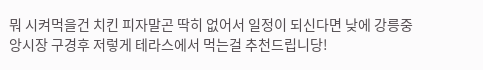뭐 시켜먹을건 치킨 피자말곤 딱히 없어서 일정이 되신다면 낮에 강릉중앙시장 구경후 저렇게 테라스에서 먹는걸 추천드립니당!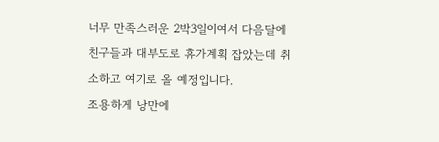너무 만족스러운 2박3일이여서 다음달에 친구들과 대부도로 휴가계획 잡았는데 취소하고 여기로 올 예정입니다.
조용하게 낭만에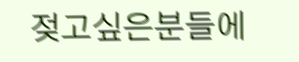젖고싶은분들에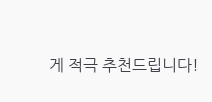게 적극 추천드립니다!